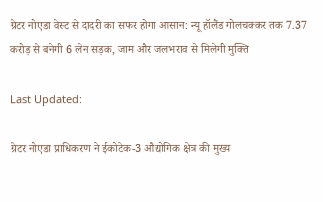ग्रेटर नोएडा वेस्ट से दादरी का सफर होगा आसान: न्यू हॉलैंड गोलचक्कर तक 7.37 करोड़ से बनेगी 6 लेन सड़क, जाम और जलभराव से मिलेगी मुक्ति

Last Updated:

ग्रेटर नोएडा प्राधिकरण ने ईकोटेक-3 औद्योगिक क्षेत्र की मुख्य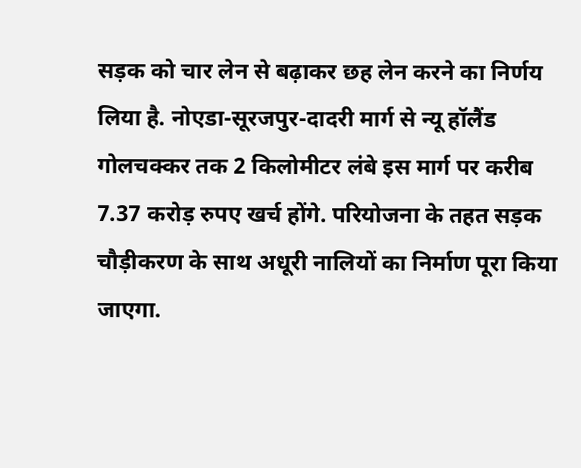सड़क को चार लेन से बढ़ाकर छह लेन करने का निर्णय लिया है. नोएडा-सूरजपुर-दादरी मार्ग से न्यू हॉलैंड गोलचक्कर तक 2 किलोमीटर लंबे इस मार्ग पर करीब 7.37 करोड़ रुपए खर्च होंगे. परियोजना के तहत सड़क चौड़ीकरण के साथ अधूरी नालियों का निर्माण पूरा किया जाएगा.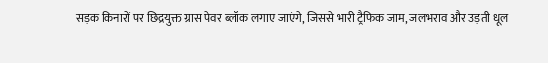सड़क किनारों पर छिद्रयुक्त ग्रास पेवर ब्लॉक लगाए जाएंगे, जिससे भारी ट्रैफिक जाम, जलभराव और उड़ती धूल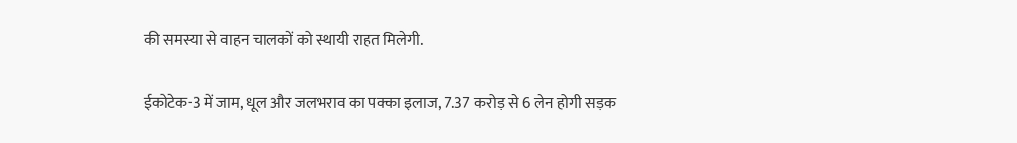की समस्या से वाहन चालकों को स्थायी राहत मिलेगी.

ईकोटेक-3 में जाम, धूल और जलभराव का पक्का इलाज, 7.37 करोड़ से 6 लेन होगी सड़क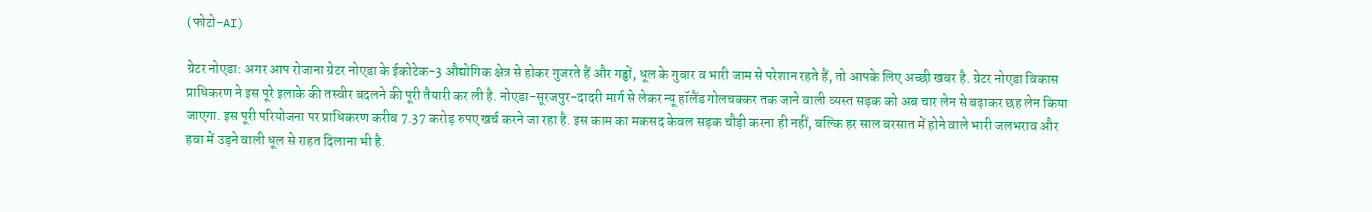(फोटो-AI)

ग्रेटर नोएडा: अगर आप रोजाना ग्रेटर नोएडा के ईकोटेक-3 औद्योगिक क्षेत्र से होकर गुजरते हैं और गड्ढों, धूल के गुबार व भारी जाम से परेशान रहते हैं, तो आपके लिए अच्छी खबर है. ग्रेटर नोएडा विकास प्राधिकरण ने इस पूरे इलाके की तस्वीर बदलने की पूरी तैयारी कर ली है. नोएडा-सूरजपुर-दादरी मार्ग से लेकर न्यू हॉलैंड गोलचक्कर तक जाने वाली व्यस्त सड़क को अब चार लेन से बढ़ाकर छह लेन किया जाएगा. इस पूरी परियोजना पर प्राधिकरण करीब 7.37 करोड़ रुपए खर्च करने जा रहा है. इस काम का मकसद केवल सड़क चौड़ी करना ही नहीं, बल्कि हर साल बरसात में होने वाले भारी जलभराव और हवा में उड़ने वाली धूल से राहत दिलाना भी है.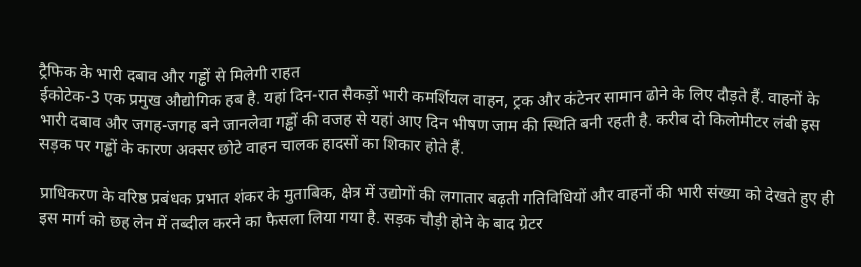ट्रैफिक के भारी दबाव और गड्ढों से मिलेगी राहत
ईकोटेक-3 एक प्रमुख औद्योगिक हब है. यहां दिन-रात सैकड़ों भारी कमर्शियल वाहन, ट्रक और कंटेनर सामान ढोने के लिए दौड़ते हैं. वाहनों के भारी दबाव और जगह-जगह बने जानलेवा गड्ढों की वजह से यहां आए दिन भीषण जाम की स्थिति बनी रहती है. करीब दो किलोमीटर लंबी इस सड़क पर गड्ढों के कारण अक्सर छोटे वाहन चालक हादसों का शिकार होते हैं.

प्राधिकरण के वरिष्ठ प्रबंधक प्रभात शंकर के मुताबिक, क्षेत्र में उद्योगों की लगातार बढ़ती गतिविधियों और वाहनों की भारी संख्या को देखते हुए ही इस मार्ग को छह लेन में तब्दील करने का फैसला लिया गया है. सड़क चौड़ी होने के बाद ग्रेटर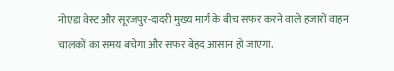नोएडा वेस्ट और सूरजपुर-दादरी मुख्य मार्ग के बीच सफर करने वाले हजारों वाहन चालकों का समय बचेगा और सफर बेहद आसान हो जाएगा.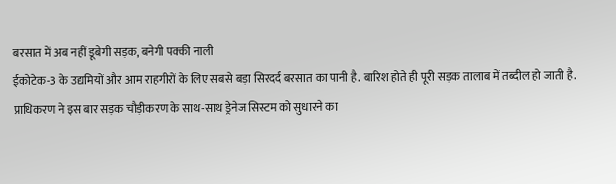बरसात में अब नहीं डूबेगी सड़क, बनेगी पक्की नाली
ईकोटेक-3 के उद्यमियों और आम राहगीरों के लिए सबसे बड़ा सिरदर्द बरसात का पानी है. बारिश होते ही पूरी सड़क तालाब में तब्दील हो जाती है. प्राधिकरण ने इस बार सड़क चौड़ीकरण के साथ-साथ ड्रेनेज सिस्टम को सुधारने का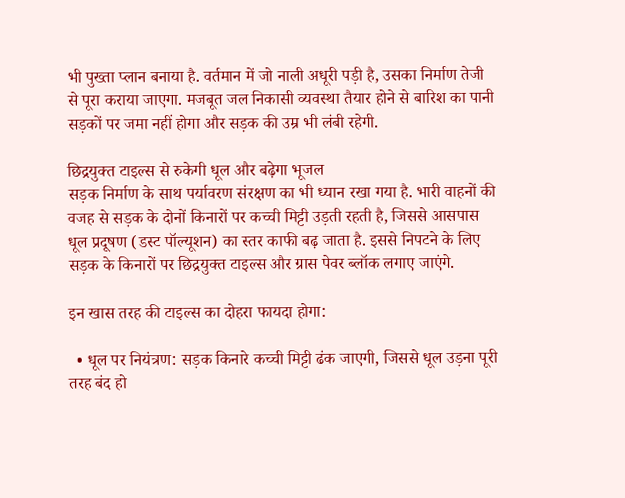भी पुख्ता प्लान बनाया है. वर्तमान में जो नाली अधूरी पड़ी है, उसका निर्माण तेजी से पूरा कराया जाएगा. मजबूत जल निकासी व्यवस्था तैयार होने से बारिश का पानी सड़कों पर जमा नहीं होगा और सड़क की उम्र भी लंबी रहेगी.

छिद्रयुक्त टाइल्स से रुकेगी धूल और बढ़ेगा भूजल
सड़क निर्माण के साथ पर्यावरण संरक्षण का भी ध्यान रखा गया है. भारी वाहनों की वजह से सड़क के दोनों किनारों पर कच्ची मिट्टी उड़ती रहती है, जिससे आसपास धूल प्रदूषण (डस्ट पॉल्यूशन) का स्तर काफी बढ़ जाता है. इससे निपटने के लिए सड़क के किनारों पर छिद्रयुक्त टाइल्स और ग्रास पेवर ब्लॉक लगाए जाएंगे.

इन खास तरह की टाइल्स का दोहरा फायदा होगा:

  • धूल पर नियंत्रण: सड़क किनारे कच्ची मिट्टी ढंक जाएगी, जिससे धूल उड़ना पूरी तरह बंद हो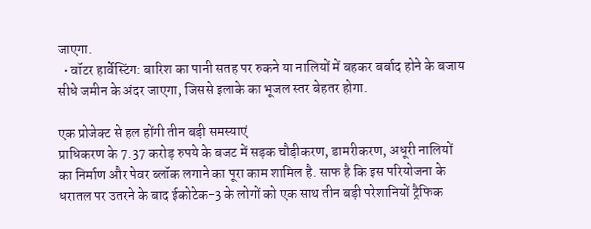जाएगा.
  • वॉटर हार्वेस्टिंग: बारिश का पानी सतह पर रुकने या नालियों में बहकर बर्बाद होने के बजाय सीधे जमीन के अंदर जाएगा, जिससे इलाके का भूजल स्तर बेहतर होगा.

एक प्रोजेक्ट से हल होंगी तीन बड़ी समस्याएं
प्राधिकरण के 7.37 करोड़ रुपये के बजट में सड़क चौड़ीकरण, डामरीकरण, अधूरी नालियों का निर्माण और पेवर ब्लॉक लगाने का पूरा काम शामिल है. साफ है कि इस परियोजना के धरातल पर उतरने के बाद ईकोटेक-3 के लोगों को एक साथ तीन बड़ी परेशानियों ट्रैफिक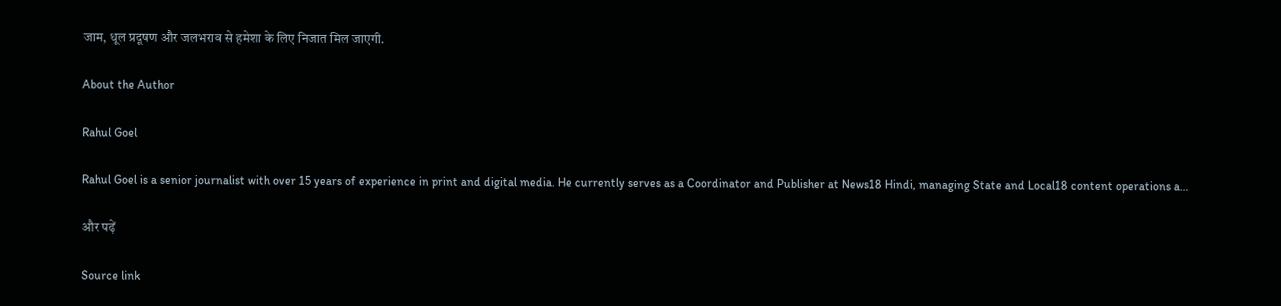जाम, धूल प्रदूषण और जलभराव से हमेशा के लिए निजात मिल जाएगी.

About the Author

Rahul Goel

Rahul Goel is a senior journalist with over 15 years of experience in print and digital media. He currently serves as a Coordinator and Publisher at News18 Hindi, managing State and Local18 content operations a…

और पढ़ें

Source link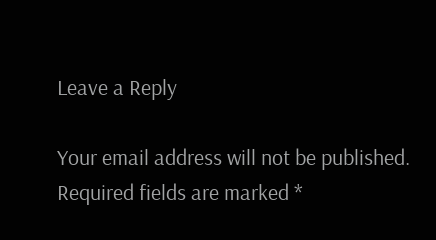Leave a Reply

Your email address will not be published. Required fields are marked *